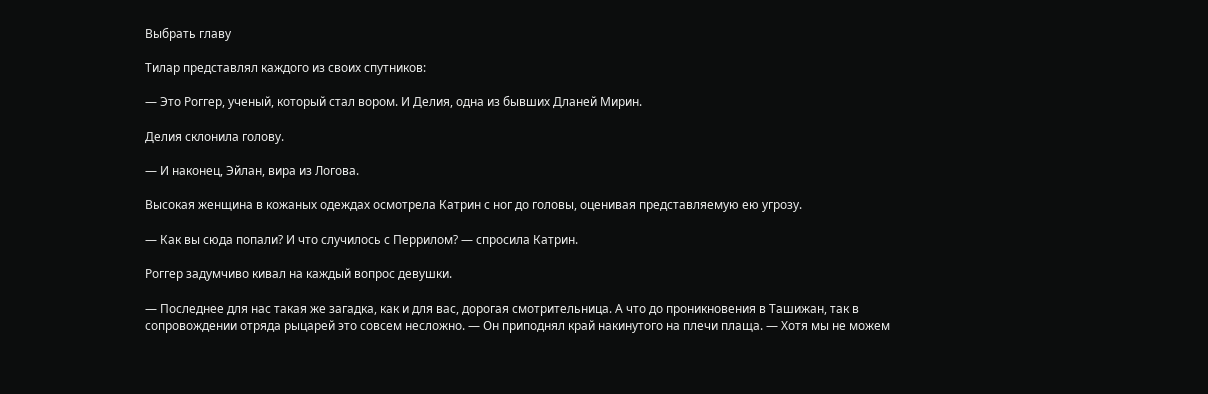Выбрать главу

Тилар представлял каждого из своих спутников:

— Это Роггер, ученый, который стал вором. И Делия, одна из бывших Дланей Мирин.

Делия склонила голову.

— И наконец, Эйлан, вира из Логова.

Высокая женщина в кожаных одеждах осмотрела Катрин с ног до головы, оценивая представляемую ею угрозу.

— Как вы сюда попали? И что случилось с Перрилом? — спросила Катрин.

Роггер задумчиво кивал на каждый вопрос девушки.

— Последнее для нас такая же загадка, как и для вас, дорогая смотрительница. А что до проникновения в Ташижан, так в сопровождении отряда рыцарей это совсем несложно. — Он приподнял край накинутого на плечи плаща. — Хотя мы не можем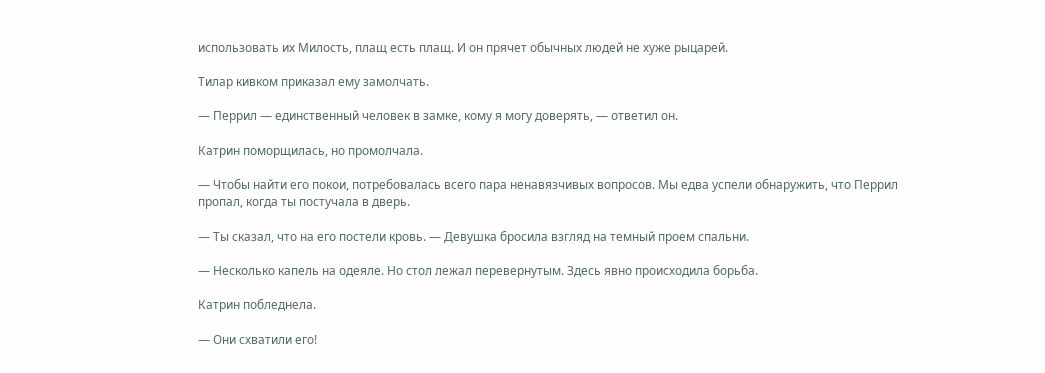использовать их Милость, плащ есть плащ. И он прячет обычных людей не хуже рыцарей.

Тилар кивком приказал ему замолчать.

— Перрил — единственный человек в замке, кому я могу доверять, — ответил он.

Катрин поморщилась, но промолчала.

— Чтобы найти его покои, потребовалась всего пара ненавязчивых вопросов. Мы едва успели обнаружить, что Перрил пропал, когда ты постучала в дверь.

— Ты сказал, что на его постели кровь. — Девушка бросила взгляд на темный проем спальни.

— Несколько капель на одеяле. Но стол лежал перевернутым. Здесь явно происходила борьба.

Катрин побледнела.

— Они схватили его!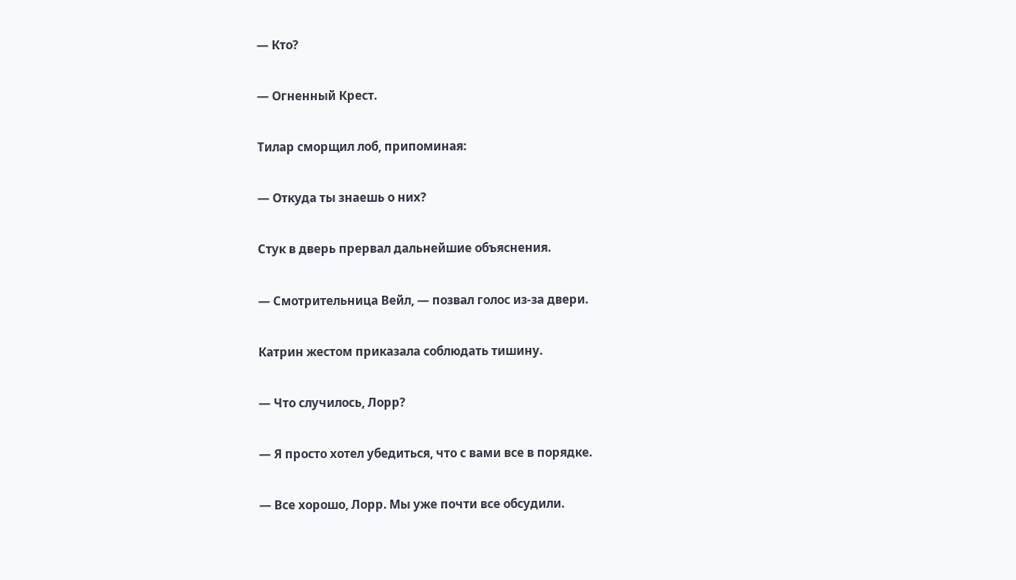— Кто?

— Огненный Крест.

Тилар сморщил лоб, припоминая:

— Откуда ты знаешь о них?

Стук в дверь прервал дальнейшие объяснения.

— Смотрительница Вейл, — позвал голос из-за двери.

Катрин жестом приказала соблюдать тишину.

— Что случилось, Лорр?

— Я просто хотел убедиться, что с вами все в порядке.

— Все хорошо, Лорр. Мы уже почти все обсудили.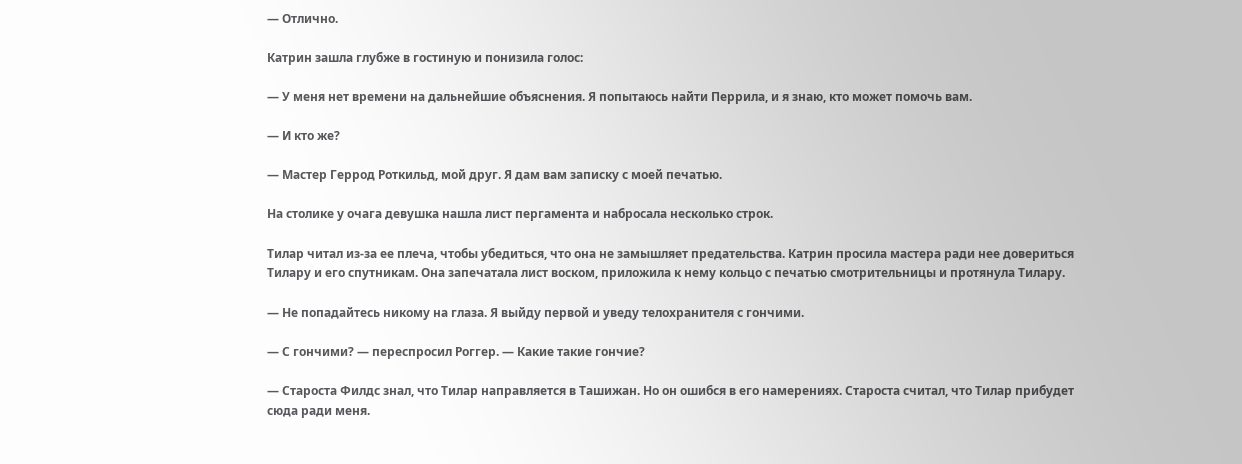— Отлично.

Катрин зашла глубже в гостиную и понизила голос:

— У меня нет времени на дальнейшие объяснения. Я попытаюсь найти Перрила, и я знаю, кто может помочь вам.

— И кто же?

— Мастер Геррод Роткильд, мой друг. Я дам вам записку с моей печатью.

На столике у очага девушка нашла лист пергамента и набросала несколько строк.

Тилар читал из-за ее плеча, чтобы убедиться, что она не замышляет предательства. Катрин просила мастера ради нее довериться Тилару и его спутникам. Она запечатала лист воском, приложила к нему кольцо с печатью смотрительницы и протянула Тилару.

— Не попадайтесь никому на глаза. Я выйду первой и уведу телохранителя с гончими.

— С гончими? — переспросил Роггер. — Какие такие гончие?

— Староста Филдс знал, что Тилар направляется в Ташижан. Но он ошибся в его намерениях. Староста считал, что Тилар прибудет сюда ради меня.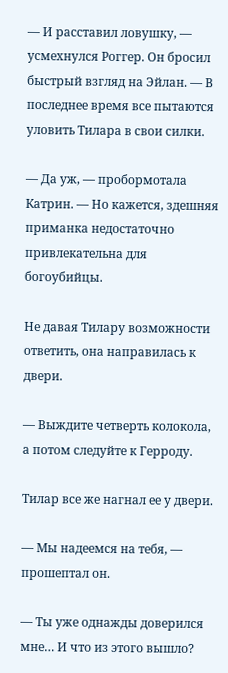— И расставил ловушку, — усмехнулся Роггер. Он бросил быстрый взгляд на Эйлан. — В последнее время все пытаются уловить Тилара в свои силки.

— Да уж, — пробормотала Катрин. — Но кажется, здешняя приманка недостаточно привлекательна для богоубийцы.

Не давая Тилару возможности ответить, она направилась к двери.

— Выждите четверть колокола, а потом следуйте к Герроду.

Тилар все же нагнал ее у двери.

— Мы надеемся на тебя, — прошептал он.

— Ты уже однажды доверился мне… И что из этого вышло?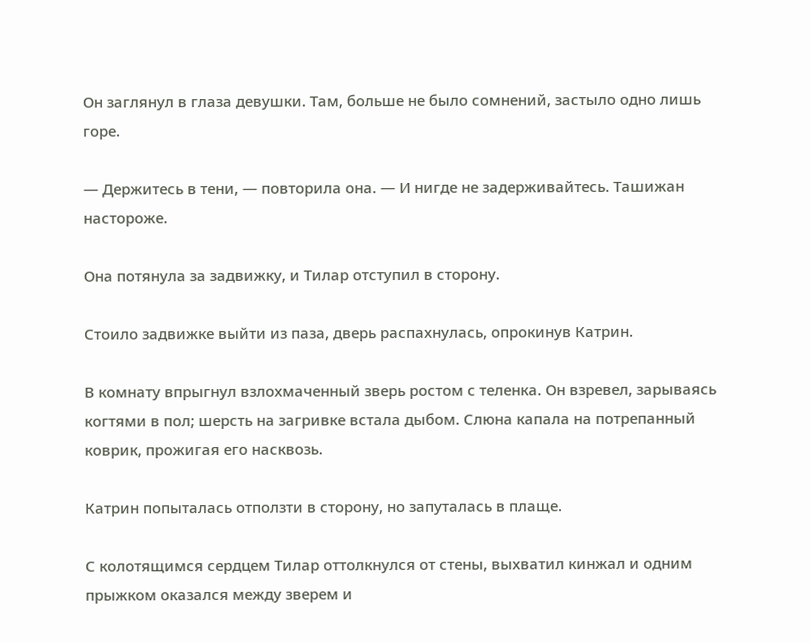Он заглянул в глаза девушки. Там, больше не было сомнений, застыло одно лишь горе.

— Держитесь в тени, — повторила она. — И нигде не задерживайтесь. Ташижан настороже.

Она потянула за задвижку, и Тилар отступил в сторону.

Стоило задвижке выйти из паза, дверь распахнулась, опрокинув Катрин.

В комнату впрыгнул взлохмаченный зверь ростом с теленка. Он взревел, зарываясь когтями в пол; шерсть на загривке встала дыбом. Слюна капала на потрепанный коврик, прожигая его насквозь.

Катрин попыталась отползти в сторону, но запуталась в плаще.

С колотящимся сердцем Тилар оттолкнулся от стены, выхватил кинжал и одним прыжком оказался между зверем и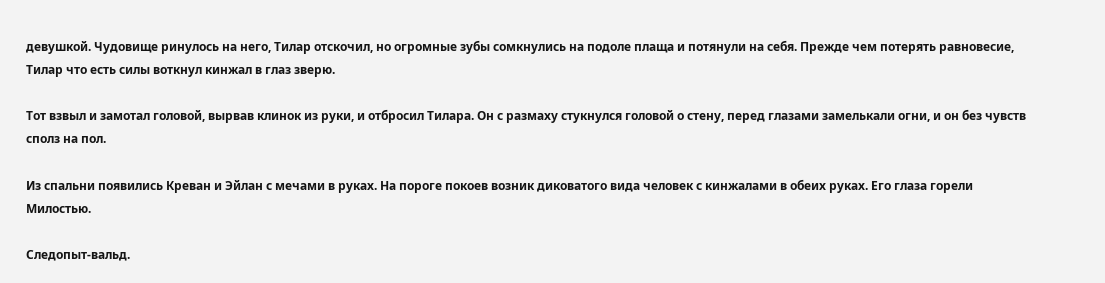девушкой. Чудовище ринулось на него, Тилар отскочил, но огромные зубы сомкнулись на подоле плаща и потянули на себя. Прежде чем потерять равновесие, Тилар что есть силы воткнул кинжал в глаз зверю.

Тот взвыл и замотал головой, вырвав клинок из руки, и отбросил Тилара. Он с размаху стукнулся головой о стену, перед глазами замелькали огни, и он без чувств сполз на пол.

Из спальни появились Креван и Эйлан с мечами в руках. На пороге покоев возник диковатого вида человек с кинжалами в обеих руках. Его глаза горели Милостью.

Следопыт-вальд.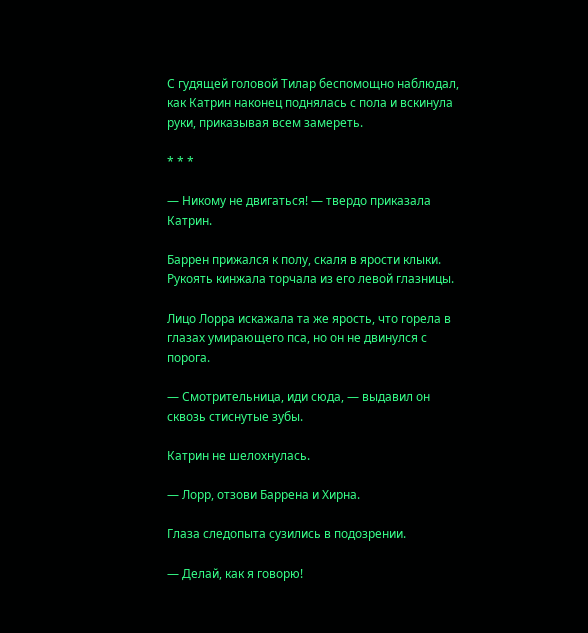С гудящей головой Тилар беспомощно наблюдал, как Катрин наконец поднялась с пола и вскинула руки, приказывая всем замереть.

* * *

— Никому не двигаться! — твердо приказала Катрин.

Баррен прижался к полу, скаля в ярости клыки. Рукоять кинжала торчала из его левой глазницы.

Лицо Лорра искажала та же ярость, что горела в глазах умирающего пса, но он не двинулся с порога.

— Смотрительница, иди сюда, — выдавил он сквозь стиснутые зубы.

Катрин не шелохнулась.

— Лорр, отзови Баррена и Хирна.

Глаза следопыта сузились в подозрении.

— Делай, как я говорю!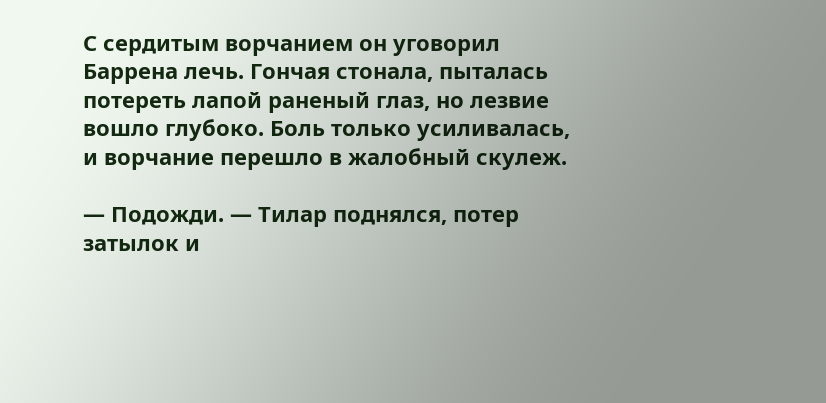С сердитым ворчанием он уговорил Баррена лечь. Гончая стонала, пыталась потереть лапой раненый глаз, но лезвие вошло глубоко. Боль только усиливалась, и ворчание перешло в жалобный скулеж.

— Подожди. — Тилар поднялся, потер затылок и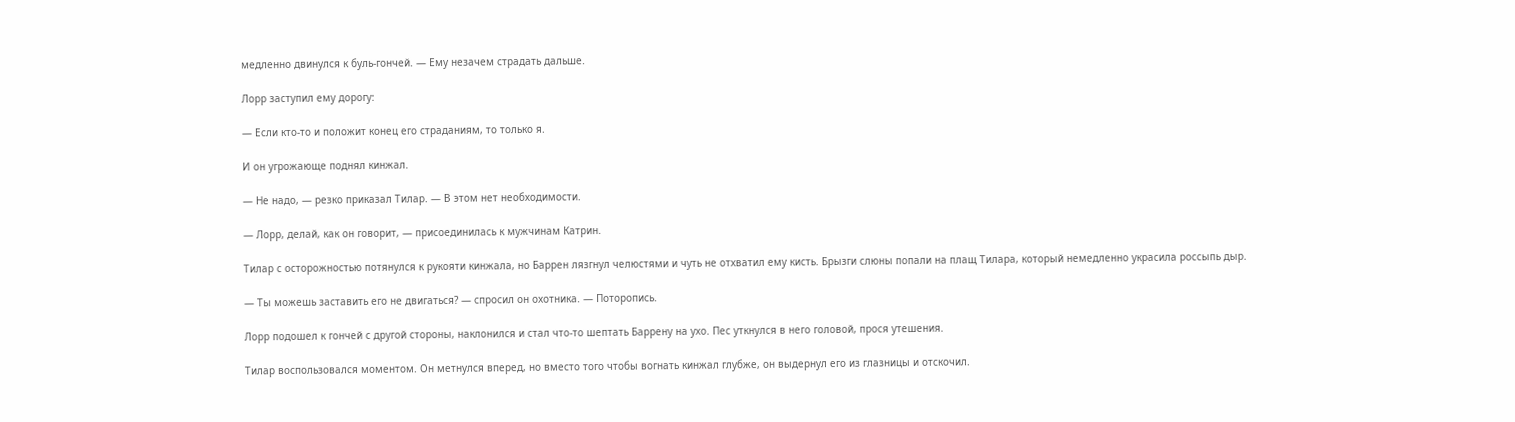медленно двинулся к буль-гончей. — Ему незачем страдать дальше.

Лорр заступил ему дорогу:

— Если кто-то и положит конец его страданиям, то только я.

И он угрожающе поднял кинжал.

— Не надо, — резко приказал Тилар. — В этом нет необходимости.

— Лорр, делай, как он говорит, — присоединилась к мужчинам Катрин.

Тилар с осторожностью потянулся к рукояти кинжала, но Баррен лязгнул челюстями и чуть не отхватил ему кисть. Брызги слюны попали на плащ Тилара, который немедленно украсила россыпь дыр.

— Ты можешь заставить его не двигаться? — спросил он охотника. — Поторопись.

Лорр подошел к гончей с другой стороны, наклонился и стал что-то шептать Баррену на ухо. Пес уткнулся в него головой, прося утешения.

Тилар воспользовался моментом. Он метнулся вперед, но вместо того чтобы вогнать кинжал глубже, он выдернул его из глазницы и отскочил.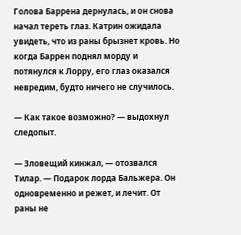Голова Баррена дернулась, и он снова начал тереть глаз. Катрин ожидала увидеть, что из раны брызнет кровь. Но когда Баррен поднял морду и потянулся к Лорру, его глаз оказался невредим, будто ничего не случилось.

— Как такое возможно? — выдохнул следопыт.

— Зловещий кинжал, — отозвался Тилар. — Подарок лорда Бальжера. Он одновременно и режет, и лечит. От раны не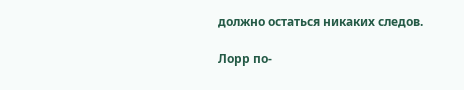должно остаться никаких следов.

Лорр по-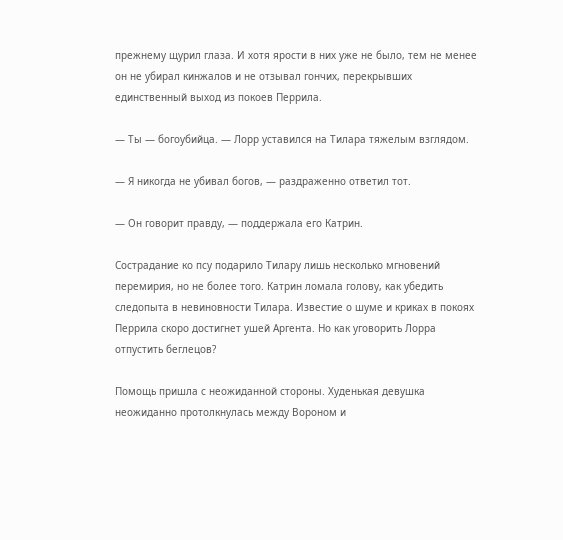прежнему щурил глаза. И хотя ярости в них уже не было, тем не менее он не убирал кинжалов и не отзывал гончих, перекрывших единственный выход из покоев Перрила.

— Ты — богоубийца. — Лорр уставился на Тилара тяжелым взглядом.

— Я никогда не убивал богов, — раздраженно ответил тот.

— Он говорит правду, — поддержала его Катрин.

Сострадание ко псу подарило Тилару лишь несколько мгновений перемирия, но не более того. Катрин ломала голову, как убедить следопыта в невиновности Тилара. Известие о шуме и криках в покоях Перрила скоро достигнет ушей Аргента. Но как уговорить Лорра отпустить беглецов?

Помощь пришла с неожиданной стороны. Худенькая девушка неожиданно протолкнулась между Вороном и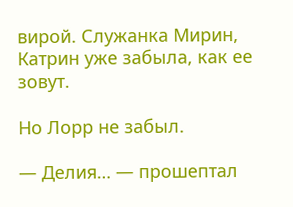вирой. Служанка Мирин, Катрин уже забыла, как ее зовут.

Но Лорр не забыл.

— Делия… — прошептал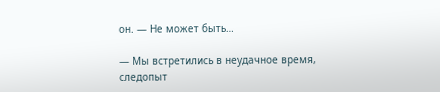он. — Не может быть…

— Мы встретились в неудачное время, следопыт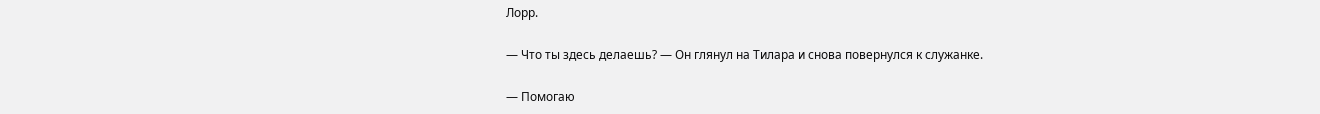Лорр.

— Что ты здесь делаешь? — Он глянул на Тилара и снова повернулся к служанке.

— Помогаю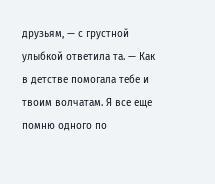друзьям, — с грустной улыбкой ответила та. — Как в детстве помогала тебе и твоим волчатам. Я все еще помню одного по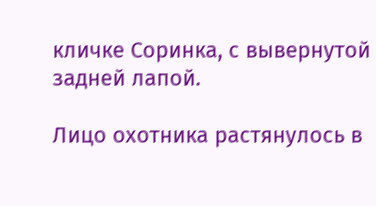кличке Соринка, с вывернутой задней лапой.

Лицо охотника растянулось в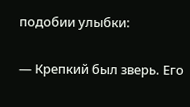подобии улыбки:

— Крепкий был зверь. Его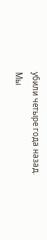убили четыре года назад. Мы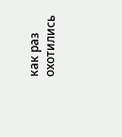как раз охотились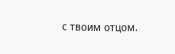с твоим отцом.